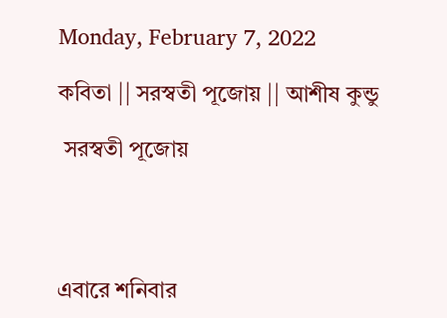Monday, February 7, 2022

কবিতা || সরস্বতী পূজোয় || আশীষ কুন্ডু

 সরস্বতী পূজোয়




এবারে শনিবার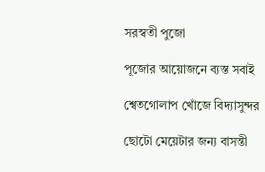সরস্বতী পুজো

পূজোর আয়োজনে ব্যস্ত সবাই

শ্বেতগোলাপ খোঁজে বিদ্যাসুন্দর

ছোটো মেয়েটার জন্য বাসন্তী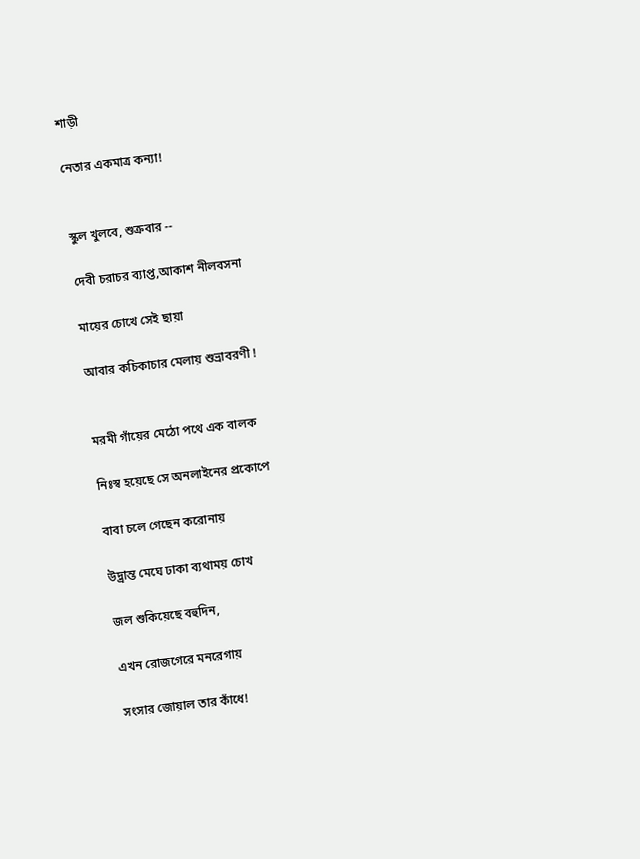শাড়ী

নেতার একমাত্র কন্যা!


স্কুল খুলবে, শুক্রবার --

দেবী চরাচর ব্যাপ্ত,আকাশ নীলবসনা

মায়ের চোখে সেই ছায়া

আবার কচিকাচার মেলায় শুভ্রাবরণী !


মরমী গাঁয়ের মেঠো পথে এক বালক

নিঃস্ব হয়েছে সে অনলাইনের প্রকোপে

বাবা চলে গেছেন করোনায়

উদ্ভ্রান্ত মেঘে ঢাকা ব্যথাময় চোখ

জল শুকিয়েছে বহুদিন,

এখন রোজগেরে মনরেগায়

সংসার জোয়াল তার কাঁধে!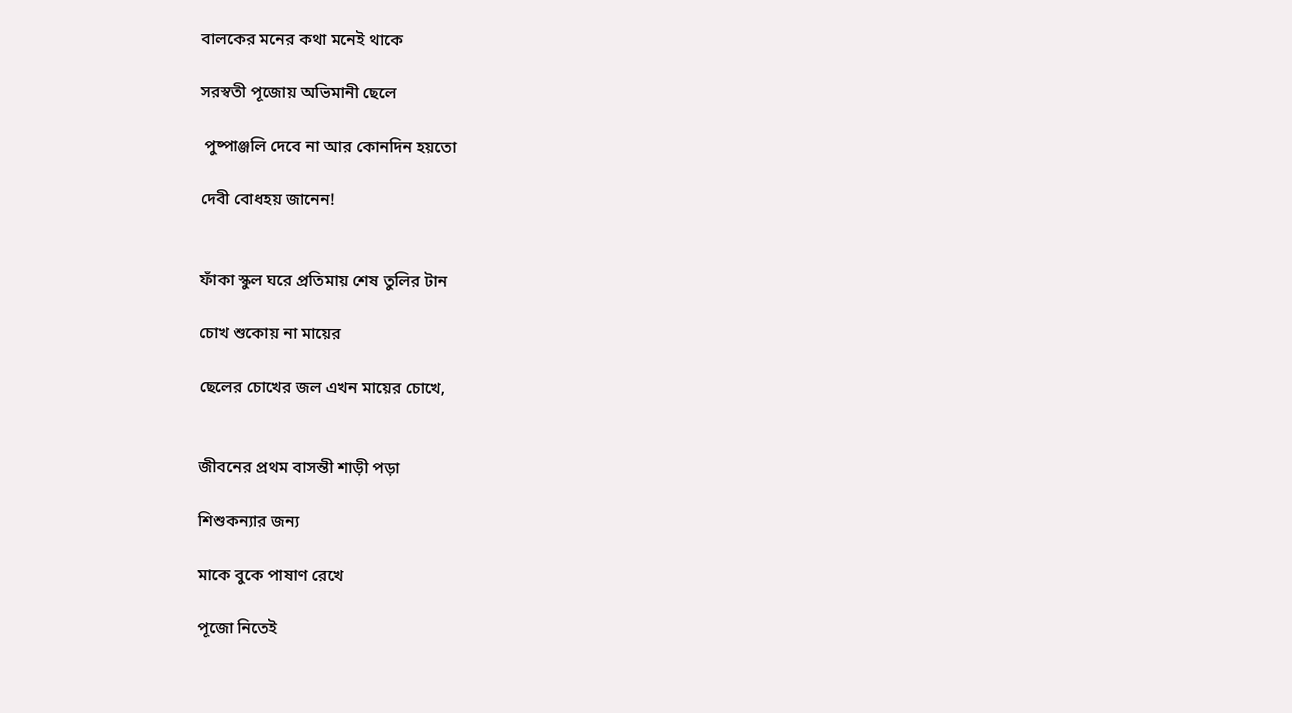বালকের মনের কথা মনেই থাকে

সরস্বতী পূজোয় অভিমানী ছেলে

 পুষ্পাঞ্জলি দেবে না আর কোনদিন হয়তো

দেবী বোধহয় জানেন!


ফাঁকা স্কুল ঘরে প্রতিমায় শেষ তুলির টান

চোখ শুকোয় না মায়ের

ছেলের চোখের জল এখন মায়ের চোখে,


জীবনের প্রথম বাসন্তী শাড়ী পড়া

শিশুকন্যার জন্য

মাকে বুকে পাষাণ রেখে

পূজো নিতেই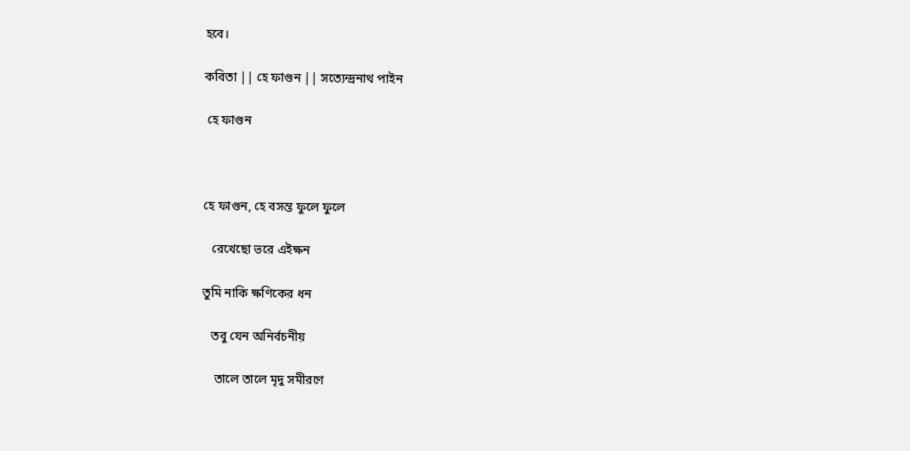হবে।

কবিতা || হে ফাগুন || সত্যেন্দ্রনাথ পাইন

 হে ফাগুন



হে ফাগুন, হে বসন্ত ফুলে ফুলে

   রেখেছো ভরে এইক্ষন

তুমি নাকি ক্ষণিকের ধন

   তবু যেন অনির্বচনীয়

    তালে তালে মৃদু সমীরণে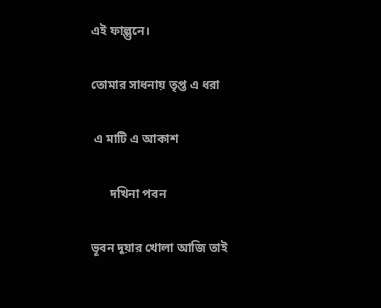এই ফাল্গুনে।

তোমার সাধনায় তৃপ্ত এ ধরা

 এ মাটি এ আকাশ

      দখিনা পবন

ভূবন দুয়ার খোলা আজি তাই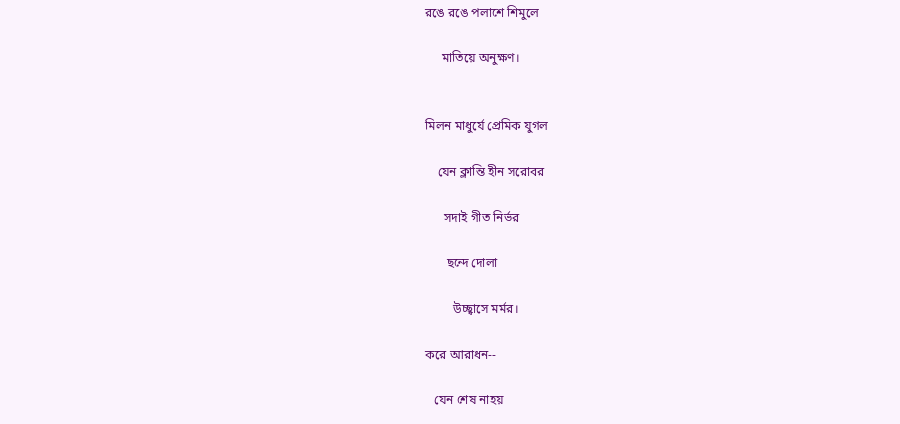রঙে রঙে পলাশে শিমুলে

     মাতিয়ে অনুক্ষণ।


মিলন মাধুর্যে প্রেমিক যুগল

    যেন ক্লান্তি হীন সরোবর

      সদাই গীত নির্ভর

       ছন্দে দোলা

         উচ্ছ্বাসে মর্মর।

করে আরাধন--

   যেন শেষ নাহয়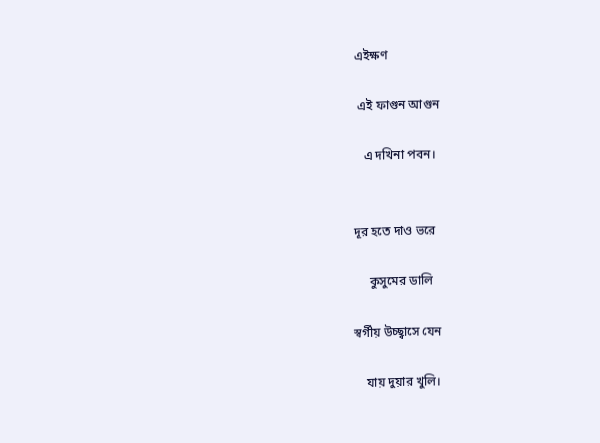এইক্ষণ

 এই ফাগুন আগুন

   এ দখিনা পবন।


দূর হতে দাও ভরে

     কুসুমের ডালি

স্বর্গীয় উচ্ছ্বাসে যেন

    যায় দুয়ার খুলি।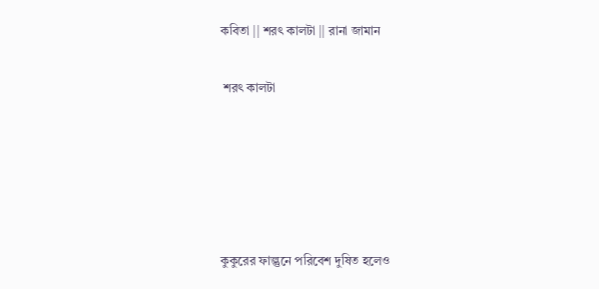কবিতা || শরৎ কালটা || রানা জামান

 শরৎ কালটা





কুকুরের ফাল্গুনে পরিবেশ দুষিত হলেও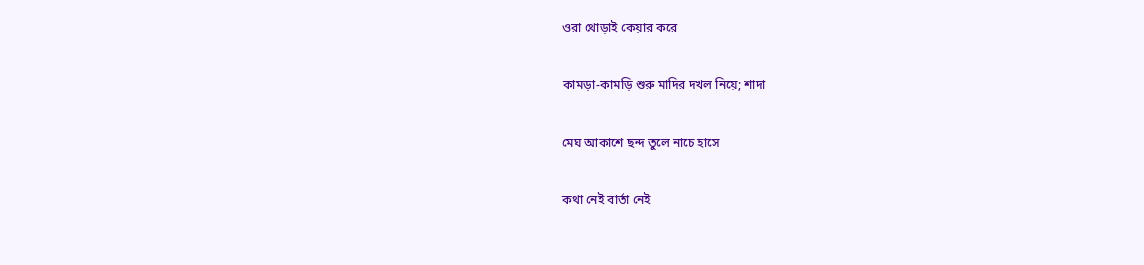ওরা থোড়াই কেয়ার করে


কামড়া-কামড়ি শুরু মাদির দখল নিয়ে; শাদা


মেঘ আকাশে ছন্দ তুলে নাচে হাসে


কথা নেই বার্তা নেই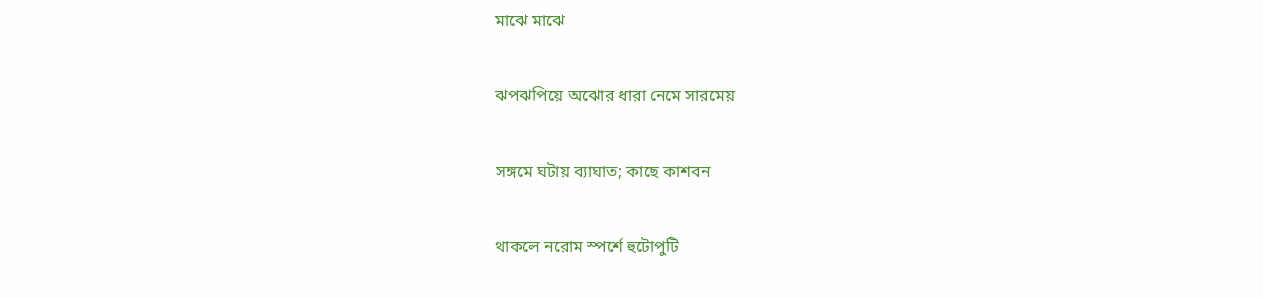মাঝে মাঝে


ঝপঝপিয়ে অঝোর ধারা নেমে সারমেয়


সঙ্গমে ঘটায় ব্যাঘাত; কাছে কাশবন


থাকলে নরোম স্পর্শে হুটোপুটি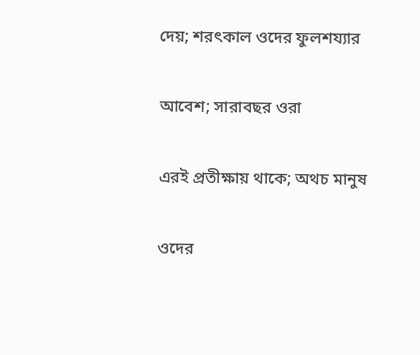দেয়; শরৎকাল ওদের ফুলশয্যার


আবেশ; সারাবছর ওরা


এরই প্রতীক্ষায় থাকে; অথচ মানুষ


ওদের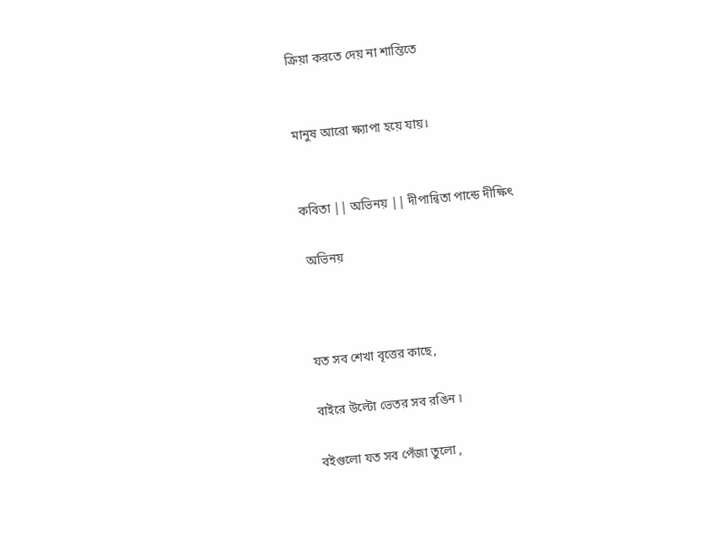ক্রিয়া করতে দেয় না শান্তিতে


মানুষ আরো ক্ষ্যাপা হয়ে যায়।


কবিতা || অভিনয় || দীপান্বিতা পান্ডে দীক্ষিৎ

 অভিনয়



যত সব শেখা বৃত্তের কাছে,

বাইরে উল্টো ভেতর সব রঙিন ৷

বইগুলো যত সব পেঁজা তুলো ,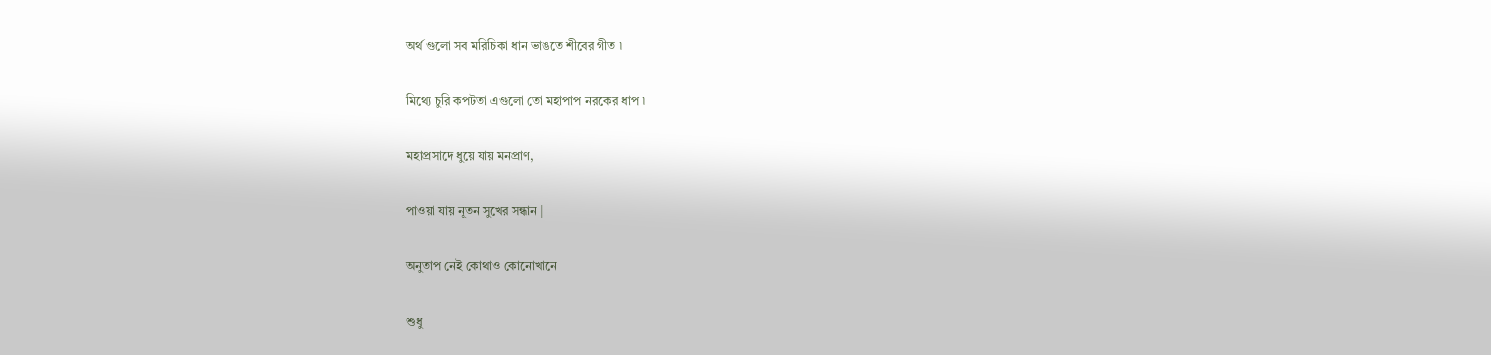অর্থ গুলো সব মরিচিকা ধান ভাঙতে শীবের গীত ৷

মিথ্যে চুরি কপটতা এগুলো তো মহাপাপ নরকের ধাপ ৷

মহাপ্রসাদে ধুয়ে যায় মনপ্রাণ,

পাওয়া যায় নূতন সুখের সন্ধান |

অনুতাপ নেই কোথাও কোনোখানে

শুধু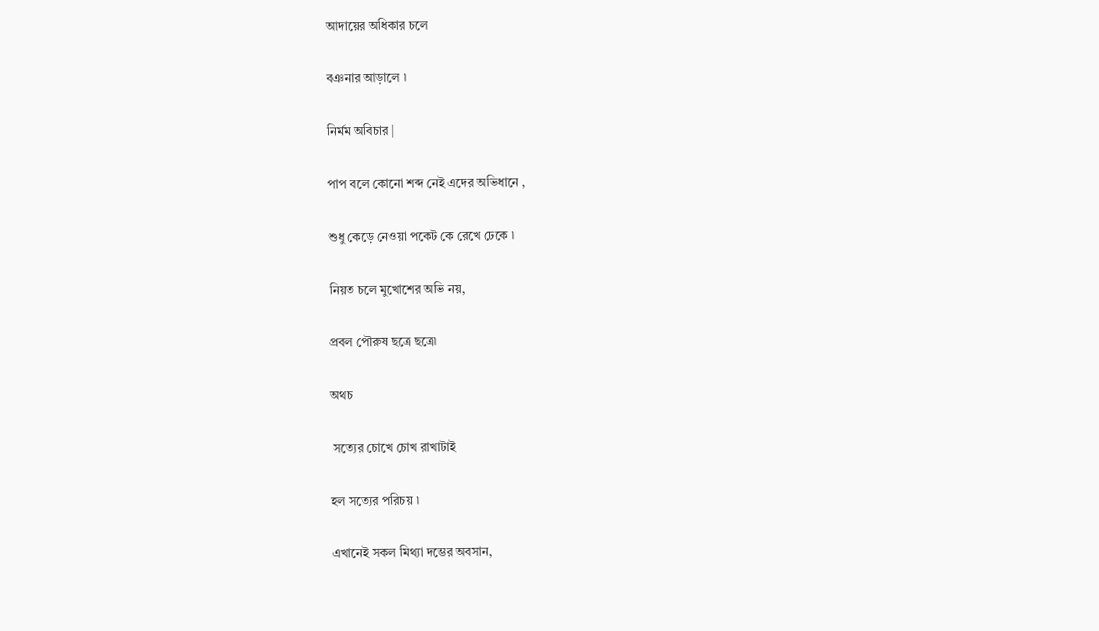আদায়ের অধিকার চলে

বঞনার আড়ালে ৷

নির্মম অবিচার |

পাপ বলে কোনো শব্দ নেই এদের অভিধানে ,

শুধু কেড়ে নেওয়া পকেট কে রেখে ঢেকে ৷

নিয়ত চলে মুখোশের অভি নয়,

প্রবল পৌরুষ ছত্রে ছত্রে৷

অথচ

 সত্যের চোখে চোখ রাখাটাই

হল সত্যের পরিচয় ৷

এখানেই সকল মিথ্যা দম্ভের অবসান,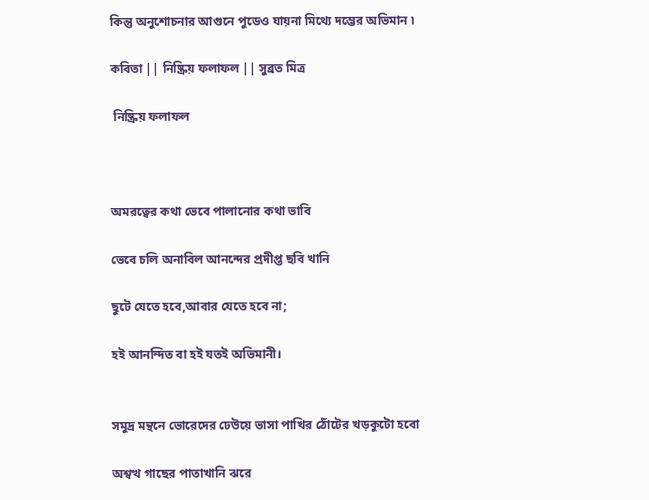কিন্তু অনুশোচনার আগুনে পুডেও যায়না মিথ্যে দম্ভের অভিমান ৷

কবিতা || নিষ্ক্রিয় ফলাফল || সুব্রত মিত্র

 নিষ্ক্রিয় ফলাফল



অমরত্বের কথা ভেবে পালানোর কথা ভাবি

ভেবে চলি অনাবিল আনন্দের প্রদীপ্ত ছবি খানি

ছুটে যেতে হবে,আবার যেতে হবে না;

হই আনন্দিত বা হই যতই অভিমানী।


সমুদ্র মন্থনে ভোরেদের ঢেউয়ে ভাসা পাখির ঠোঁটের খড়কুটো হবো

অশ্বত্থ গাছের পাতাখানি ঝরে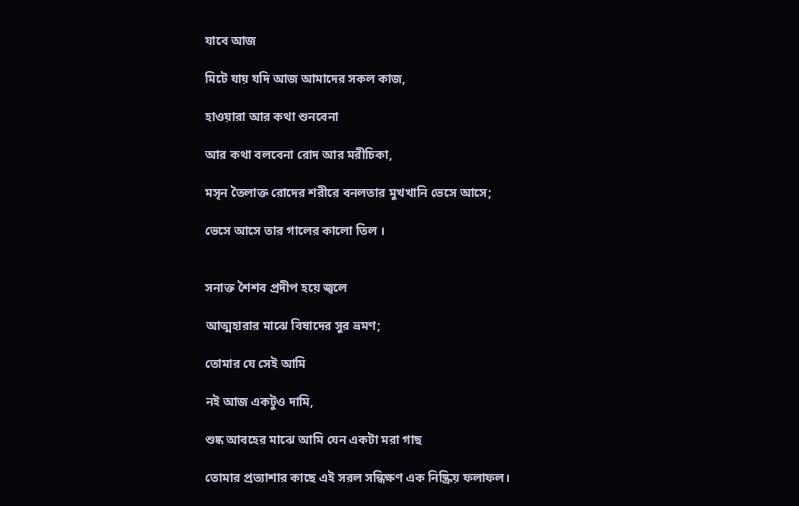যাবে আজ

মিটে যায় যদি আজ আমাদের সকল কাজ,

হাওয়ারা আর কথা শুনবেনা

আর কথা বলবেনা রোদ আর মরীচিকা,

মসৃন তৈলাক্ত রোদের শরীরে বনলতার মুখখানি ভেসে আসে;

ভেসে আসে তার গালের কালো তিল ।


সনাক্ত শৈশব প্রদীপ হয়ে জ্বলে

আত্মহারার মাঝে বিষাদের সুর ভ্রমণ;

তোমার যে সেই আমি

নই আজ একটুও দামি,

শুষ্ক আবহের মাঝে আমি যেন একটা মরা গাছ

তোমার প্রত্যাশার কাছে এই সরল সন্ধিক্ষণ এক নিষ্ক্রিয় ফলাফল।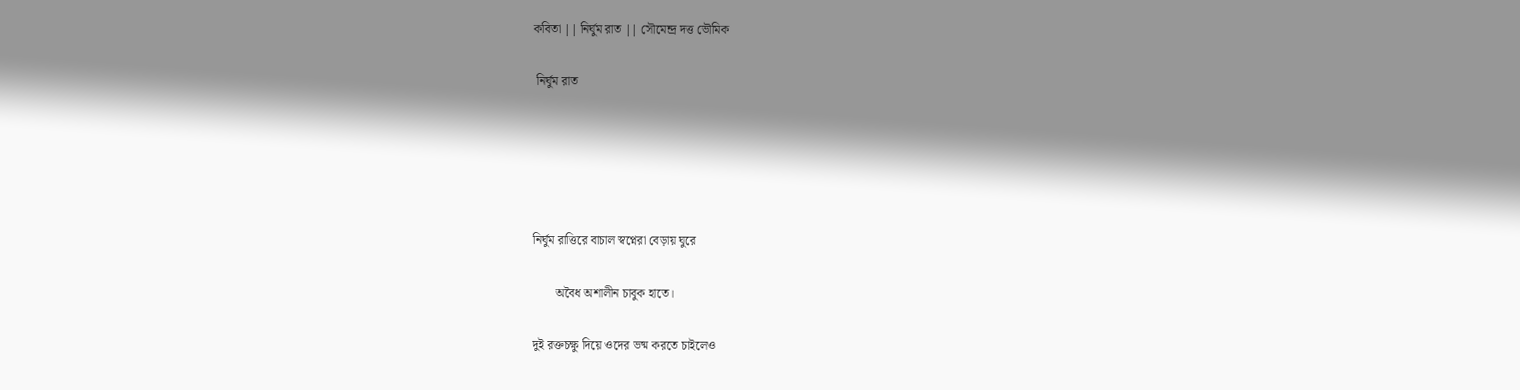কবিতা || নির্ঘুম রাত || সৌমেন্দ্র দত্ত ভৌমিক

 নির্ঘুম রাত





নির্ঘুম রাত্তিরে বাচাল স্বপ্নেরা বেড়ায় ঘুরে

       অবৈধ অশালীন চাবুক হাতে।

দুই রক্তচক্ষু দিয়ে ওদের ভষ্ম করতে চাইলেও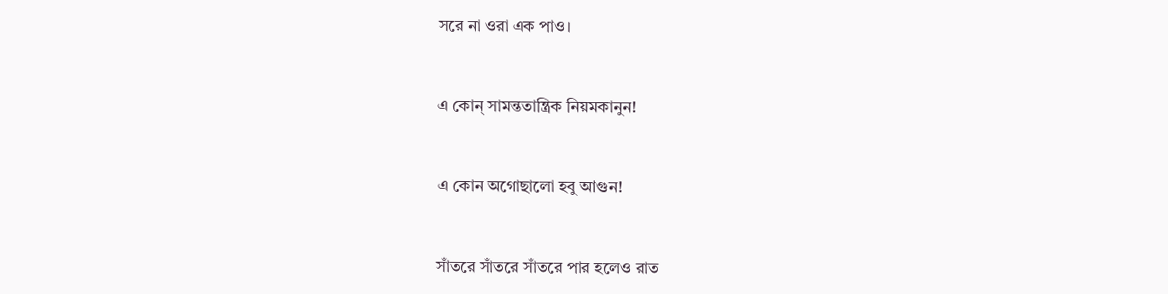সরে না ওরা এক পাও।


এ কোন্ সামন্ততান্ত্রিক নিয়মকানুন!


এ কোন অগোছালো হবু আগুন!


সাঁতরে সাঁতরে সাঁতরে পার হলেও রাত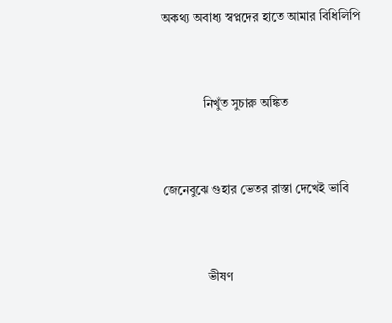অকথ্য অবাধ্য স্বপ্নদের হাতে আমার বিধিলিপি


             নিখুঁত সুচারু অঙ্কিত


জেনেবুঝে গুহার ভেতর রাস্তা দেখেই ভাবি


              ভীষণ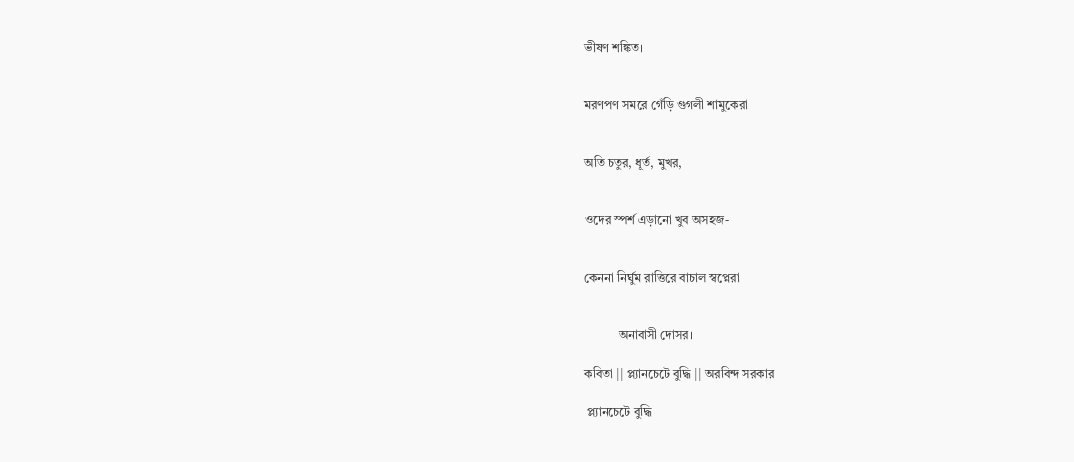ভীষণ শঙ্কিত।


মরণপণ সমরে গেঁড়ি গুগলী শামুকেরা


অতি চতুর, ধূর্ত, মুখর,


ওদের স্পর্শ এড়ানো খুব অসহজ-


কেননা নির্ঘুম রাত্তিরে বাচাল স্বপ্নেরা


           অনাবাসী দোসর।

কবিতা || প্ল্যানচেটে বুদ্ধি || অরবিন্দ সরকার

 প্ল্যানচেটে বুদ্ধি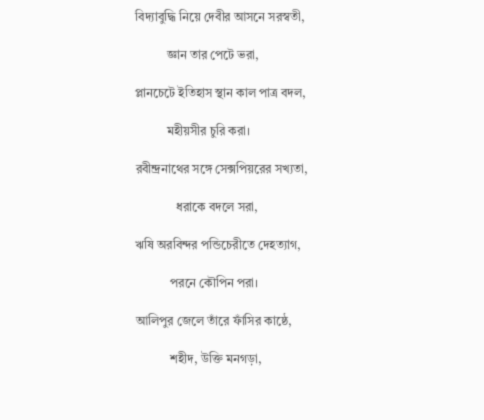বিদ্যাবুদ্ধি নিয়ে দেবীর আসনে সরস্বতী,

          জ্ঞান তার পেটে ভরা,

প্লানচেটে ইতিহাস স্থান কাল পাত্র বদল,

          মহীয়সীর চুরি করা।

রবীন্দ্রনাথের সঙ্গে সেক্সপিয়রের সখ্যতা,

             ধরাকে বদলে সরা,

ঋষি অরবিন্দর পন্ডিচেরীতে দেহত্যাগ,

           পরনে কৌপিন পরা।

আলিপুর জেলে তাঁরে ফাঁসির কাষ্ঠে,

           শহীদ, উক্তি মনগড়া,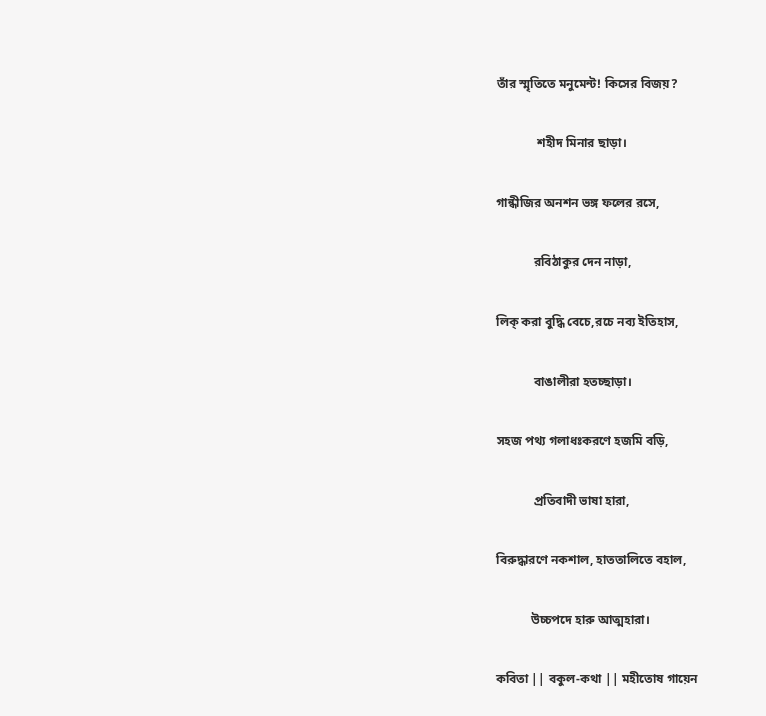তাঁর স্মৃতিতে মনুমেন্ট! কিসের বিজয়?

             শহীদ মিনার ছাড়া।

গান্ধীজির অনশন ভঙ্গ ফলের রসে,

            রবিঠাকুর দেন নাড়া,

লিক্ করা বুদ্ধি বেচে,রচে নব্য ইতিহাস,

            বাঙালীরা হতচ্ছাড়া।

সহজ পথ্য গলাধঃকরণে হজমি বড়ি,

            প্রতিবাদী ভাষা হারা,

বিরুদ্ধারণে নকশাল, হাততালিতে বহাল,

           উচ্চপদে হারু আত্মহারা।

কবিতা || বকুল-কথা || মহীতোষ গায়েন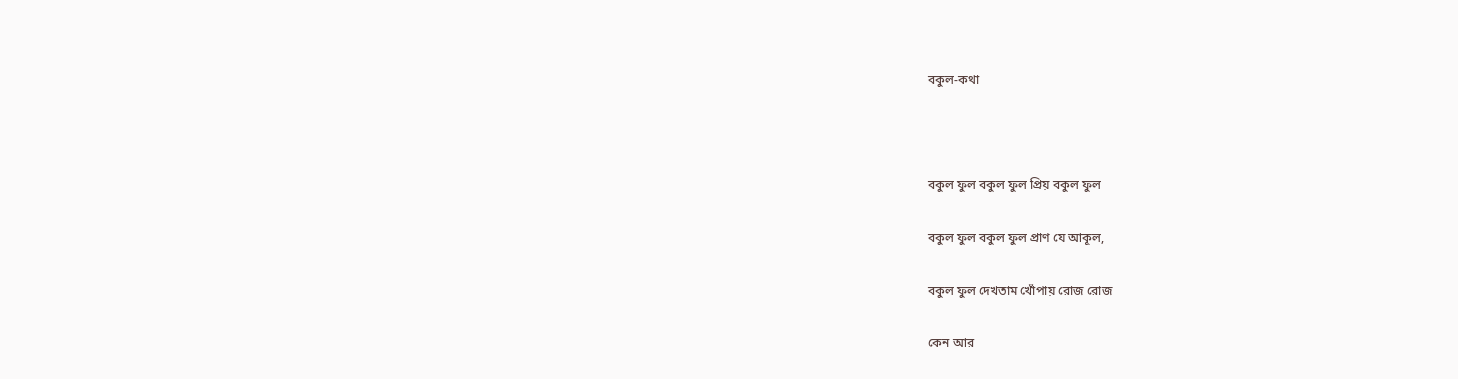বকুল-কথা



বকুল ফুল বকুল ফুল প্রিয় বকুল ফুল

বকুল ফুল বকুল ফুল প্রাণ যে আকূল,

বকুল ফুল দেখতাম খোঁপায় রোজ রোজ

কেন আর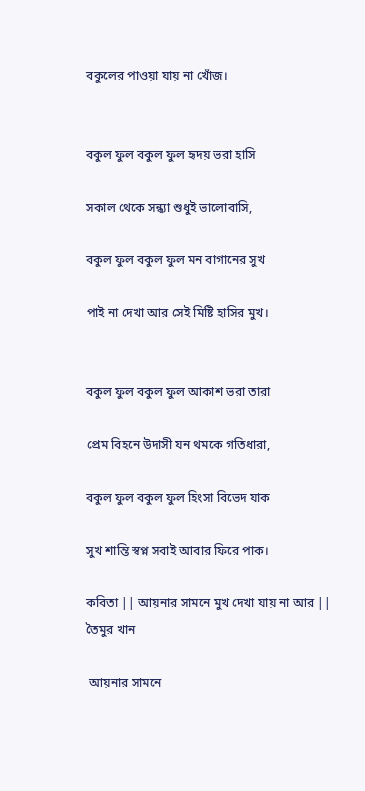বকুলের পাওয়া যায় না খোঁজ।


বকুল ফুল বকুল ফুল হৃদয় ভরা হাসি

সকাল থেকে সন্ধ্যা শুধুই ভালোবাসি,

বকুল ফুল বকুল ফুল মন বাগানের সুখ

পাই না দেখা আর সেই মিষ্টি হাসির মুখ।


বকুল ফুল বকুল ফুল আকাশ ভরা তারা

প্রেম বিহনে উদাসী যন থমকে গতিধারা,

বকুল ফুল বকুল ফুল হিংসা বিভেদ যাক

সুখ শান্তি স্বপ্ন সবাই আবার ফিরে পাক।

কবিতা || আয়নার সামনে মুখ দেখা যায় না আর || তৈমুর খান

 আয়নার সামনে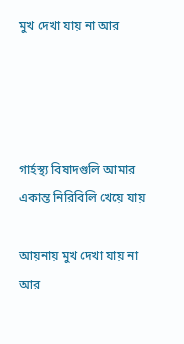মুখ দেখা যায় না আর




গার্হস্থ্য বিষাদগুলি আমার একান্ত নিরিবিলি খেয়ে যায়

আয়নায় মুখ দেখা যায় না আর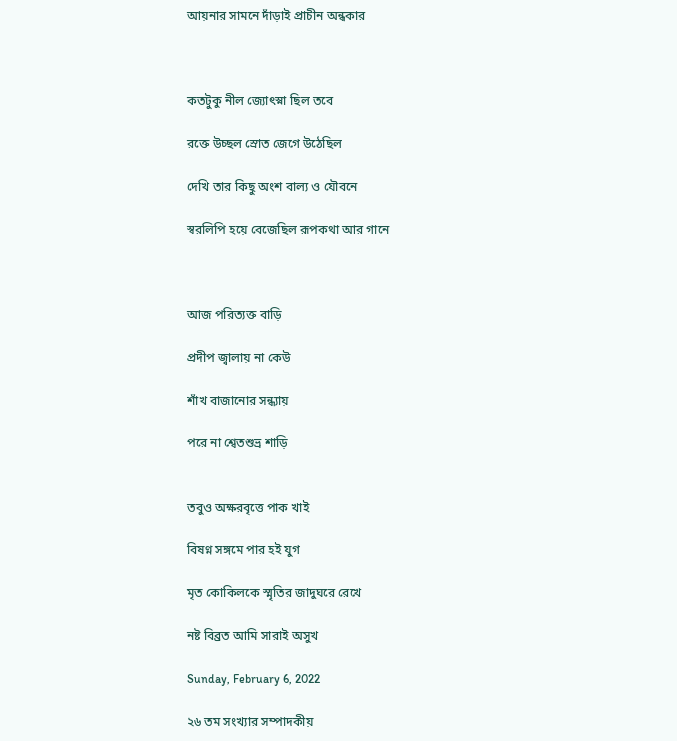আয়নার সামনে দাঁড়াই প্রাচীন অন্ধকার



কতটুকু নীল জ্যোৎস্না ছিল তবে

রক্তে উচ্ছল স্রোত জেগে উঠেছিল

দেখি তার কিছু অংশ বাল্য ও যৌবনে

স্বরলিপি হয়ে বেজেছিল রূপকথা আর গানে



আজ পরিত্যক্ত বাড়ি

প্রদীপ জ্বালায় না কেউ

শাঁখ বাজানোর সন্ধ্যায়

পরে না শ্বেতশুভ্র শাড়ি


তবুও অক্ষরবৃত্তে পাক খাই

বিষণ্ন সঙ্গমে পার হই যুগ

মৃত কোকিলকে স্মৃতির জাদুঘরে রেখে

নষ্ট বিব্রত আমি সারাই অসুখ

Sunday, February 6, 2022

২৬ তম সংখ্যার সম্পাদকীয়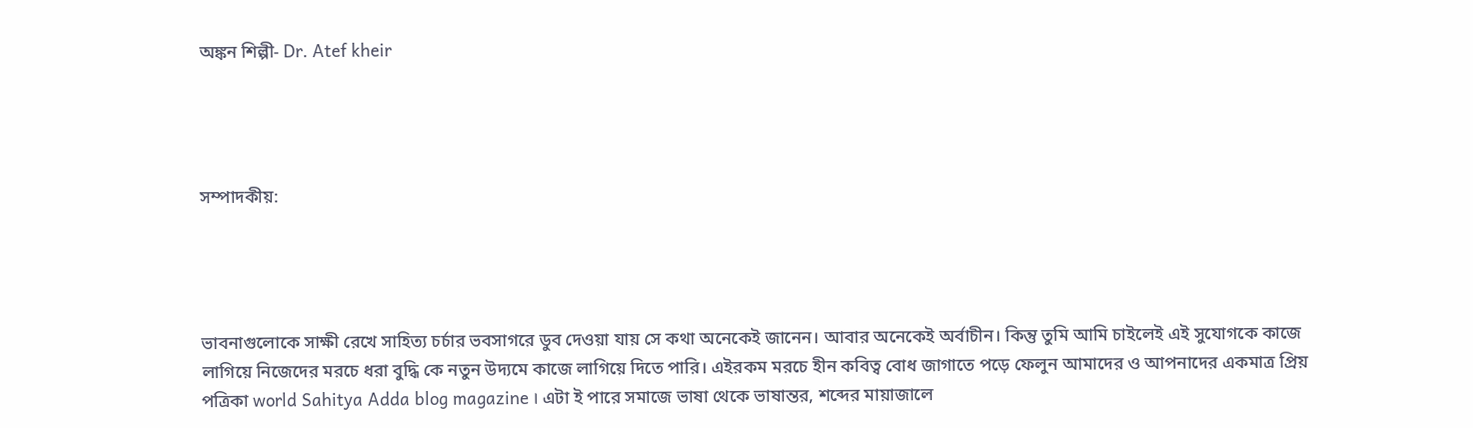অঙ্কন শিল্পী- Dr. Atef kheir




সম্পাদকীয়:




ভাবনাগুলোকে সাক্ষী রেখে সাহিত্য চর্চার ভবসাগরে ডুব দেওয়া যায় সে কথা অনেকেই জানেন। আবার অনেকেই অর্বাচীন। কিন্তু তুমি আমি চাইলেই এই সুযোগকে কাজে লাগিয়ে নিজেদের মরচে ধরা বুদ্ধি কে নতুন উদ্যমে কাজে লাগিয়ে দিতে পারি। এইরকম মরচে হীন কবিত্ব বোধ জাগাতে পড়ে ফেলুন আমাদের ও আপনাদের একমাত্র প্রিয় পত্রিকা world Sahitya Adda blog magazine । এটা ই পারে সমাজে ভাষা থেকে ভাষান্তর, শব্দের মায়াজালে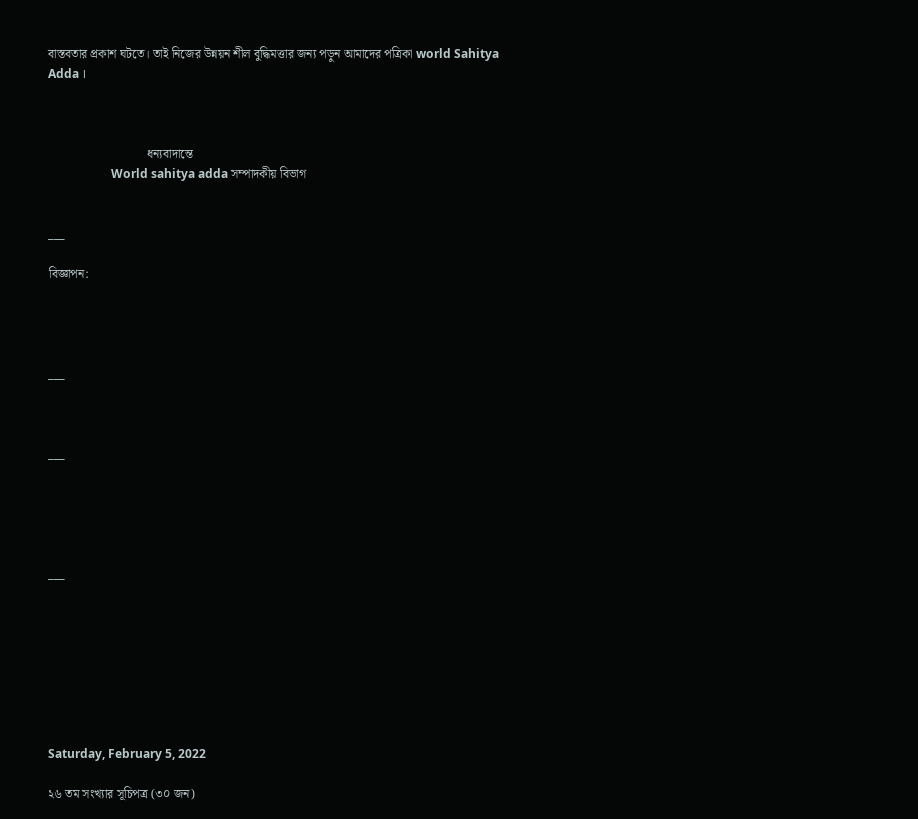বাস্তবতার প্রকাশ ঘটতে। তাই নিজের উন্নয়ন শীল বুদ্ধিমত্তার জন্য পড়ুন আমাদের পত্রিকা world Sahitya Adda ।



                                ধন্যবাদান্তে
                     World sahitya adda সম্পাদকীয় বিভাগ


___

বিজ্ঞাপন:




___



___





___








Saturday, February 5, 2022

২৬ তম সংখ্যার সূচিপত্র (৩০ জন)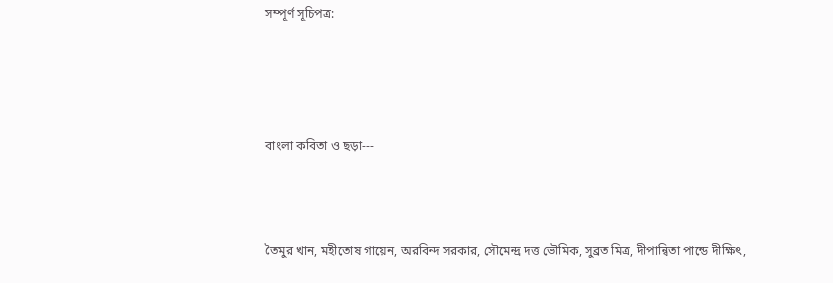সম্পূর্ণ সূচিপত্র:




বাংলা কবিতা ও ছড়া---



তৈমুর খান, মহীতোষ গায়েন, অরবিন্দ সরকার, সৌমেন্দ্র দত্ত ভৌমিক, সুব্রত মিত্র, দীপান্বিতা পান্ডে দীক্ষিৎ,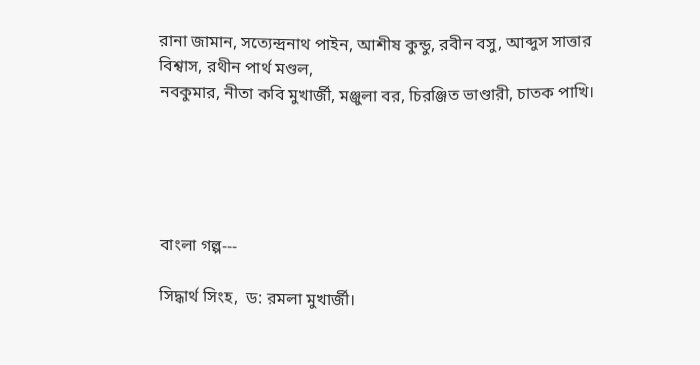রানা জামান, সত্যেন্দ্রনাথ পাইন, আশীষ কুন্ডু, রবীন বসু, আব্দুস সাত্তার বিশ্বাস, রথীন পার্থ মণ্ডল,
নবকুমার, নীতা কবি মুখার্জী, মঞ্জুলা বর, চিরঞ্জিত ভাণ্ডারী, চাতক পাখি।





বাংলা গল্প---

সিদ্ধার্থ সিংহ,  ড: রমলা মুখার্জী।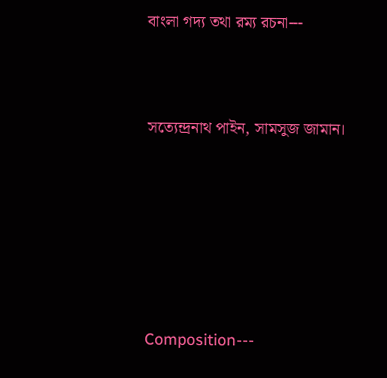বাংলা গদ্য তথা রম্য রচনা---


সত্যেন্দ্রনাথ পাইন, সামসুজ জামান।





Composition---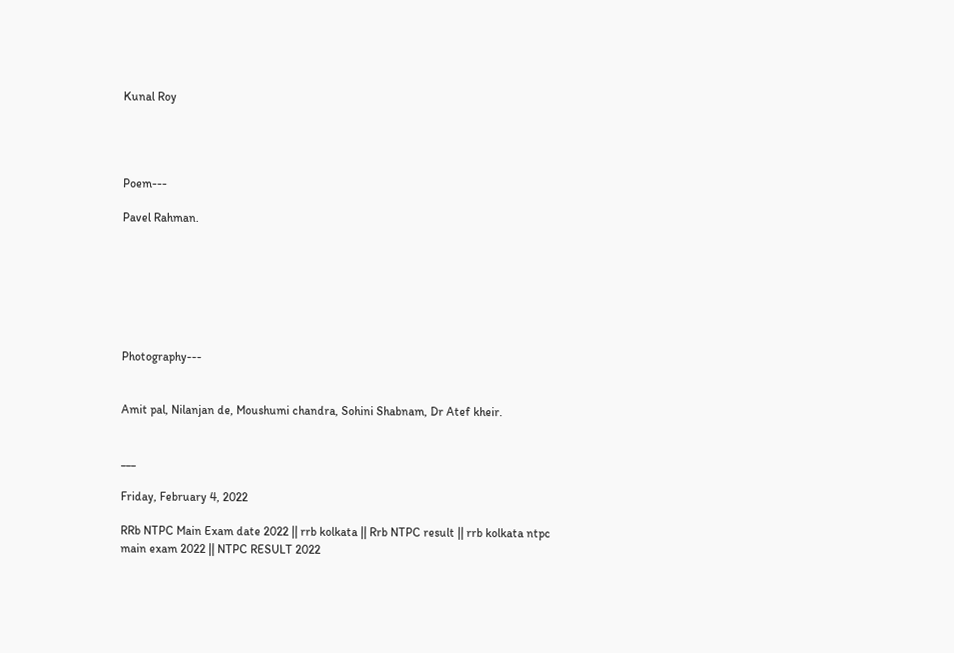Kunal Roy




Poem---

Pavel Rahman.







Photography---


Amit pal, Nilanjan de, Moushumi chandra, Sohini Shabnam, Dr Atef kheir.


___

Friday, February 4, 2022

RRb NTPC Main Exam date 2022 || rrb kolkata || Rrb NTPC result || rrb kolkata ntpc main exam 2022 || NTPC RESULT 2022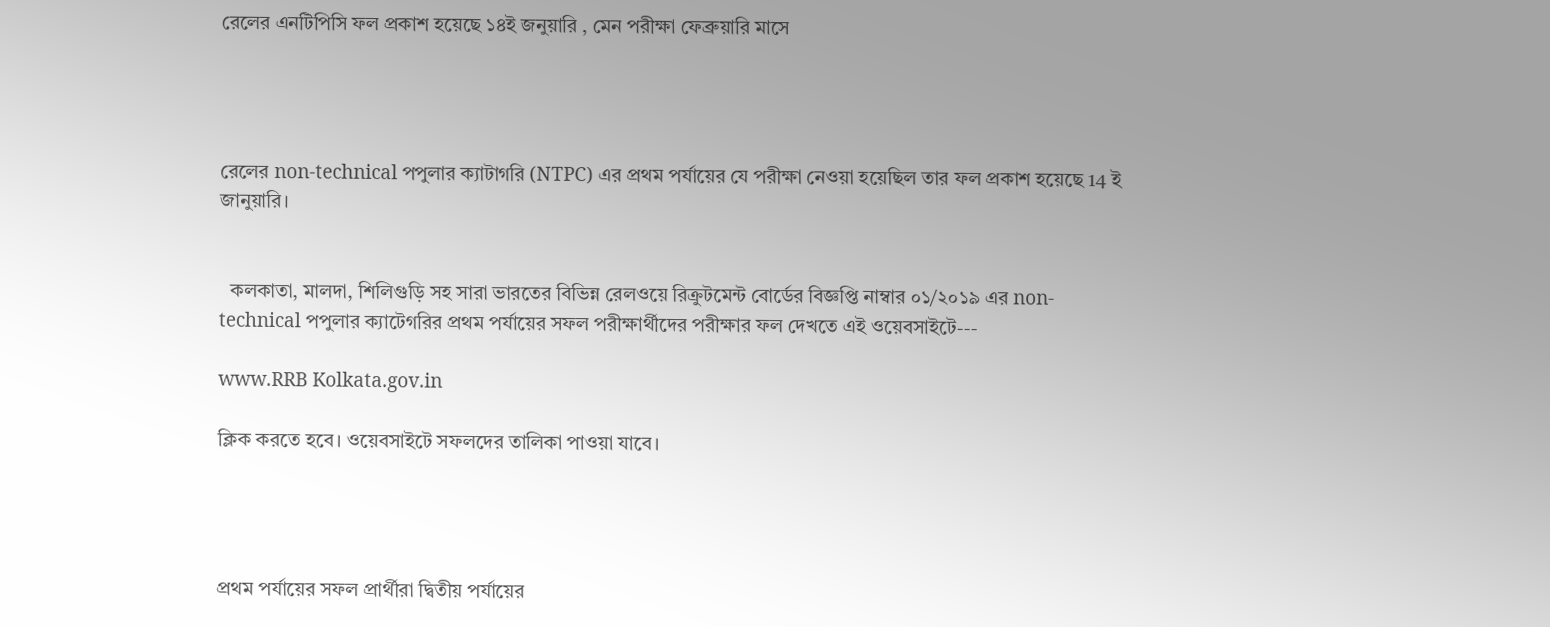রেলের এনটিপিসি ফল প্রকাশ হয়েছে ১৪ই জনুয়ারি , মেন পরীক্ষা ফেব্রুয়ারি মাসে




রেলের non-technical পপুলার ক্যাটাগরি (NTPC) এর প্রথম পর্যায়ের যে পরীক্ষা নেওয়া হয়েছিল তার ফল প্রকাশ হয়েছে 14 ই জানুয়ারি।


  কলকাতা, মালদা, শিলিগুড়ি সহ সারা ভারতের বিভিন্ন রেলওয়ে রিক্রুটমেন্ট বোর্ডের বিজ্ঞপ্তি নাম্বার ০১/২০১৯ এর non-technical পপুলার ক্যাটেগরির প্রথম পর্যায়ের সফল পরীক্ষার্থীদের পরীক্ষার ফল দেখতে এই ওয়েবসাইটে---

www.RRB Kolkata.gov.in

ক্লিক করতে হবে। ওয়েবসাইটে সফলদের তালিকা পাওয়া যাবে।




প্রথম পর্যায়ের সফল প্রার্থীরা দ্বিতীয় পর্যায়ের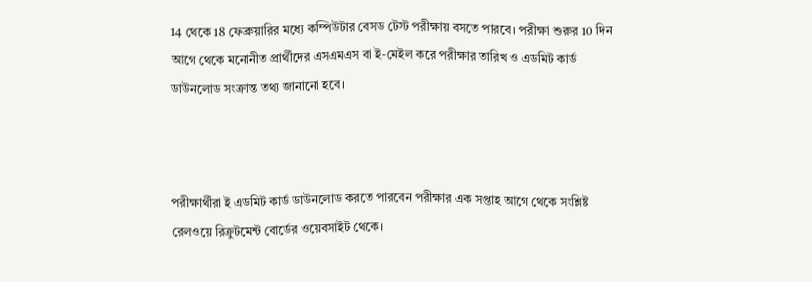14 থেকে 18 ফেব্রুয়ারির মধ্যে কম্পিউটার বেসড টেস্ট পরীক্ষায় বসতে পারবে। পরীক্ষা শুরুর 10 দিন আগে থেকে মনোনীত প্রার্থীদের এসএমএস বা ই-মেইল করে পরীক্ষার তারিখ ও এডমিট কার্ড ডাউনলোড সংক্রান্ত তথ্য জানানো হবে।



পরীক্ষার্থীরা ই এডমিট কার্ড ডাউনলোড করতে পারবেন পরীক্ষার এক সপ্তাহ আগে থেকে সংশ্লিষ্ট রেলওয়ে রিক্রুটমেন্ট বোর্ডের ওয়েবসাইট থেকে।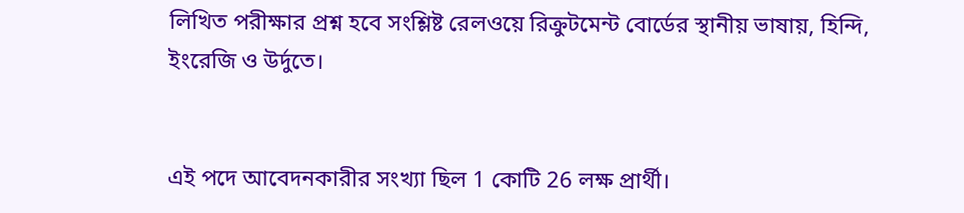লিখিত পরীক্ষার প্রশ্ন হবে সংশ্লিষ্ট রেলওয়ে রিক্রুটমেন্ট বোর্ডের স্থানীয় ভাষায়, হিন্দি, ইংরেজি ও উর্দুতে।


এই পদে আবেদনকারীর সংখ্যা ছিল 1 কোটি 26 লক্ষ প্রার্থী।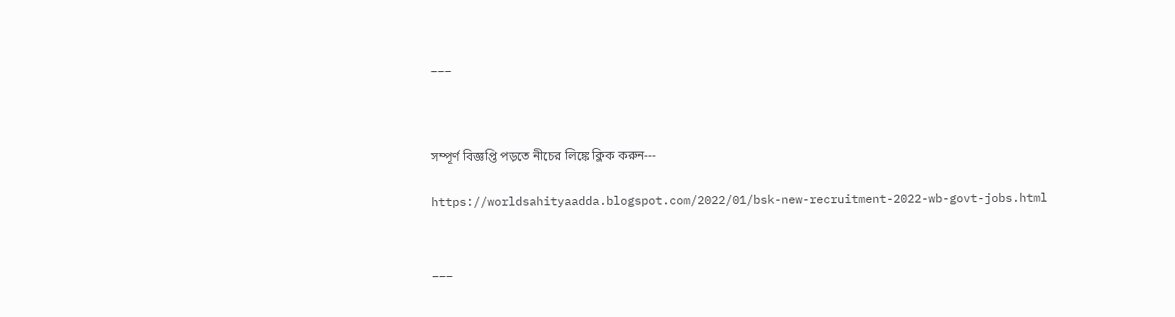___



সম্পূর্ণ বিজ্ঞপ্তি পড়তে নীচের লিঙ্কে ক্লিক করুন---

https://worldsahityaadda.blogspot.com/2022/01/bsk-new-recruitment-2022-wb-govt-jobs.html


___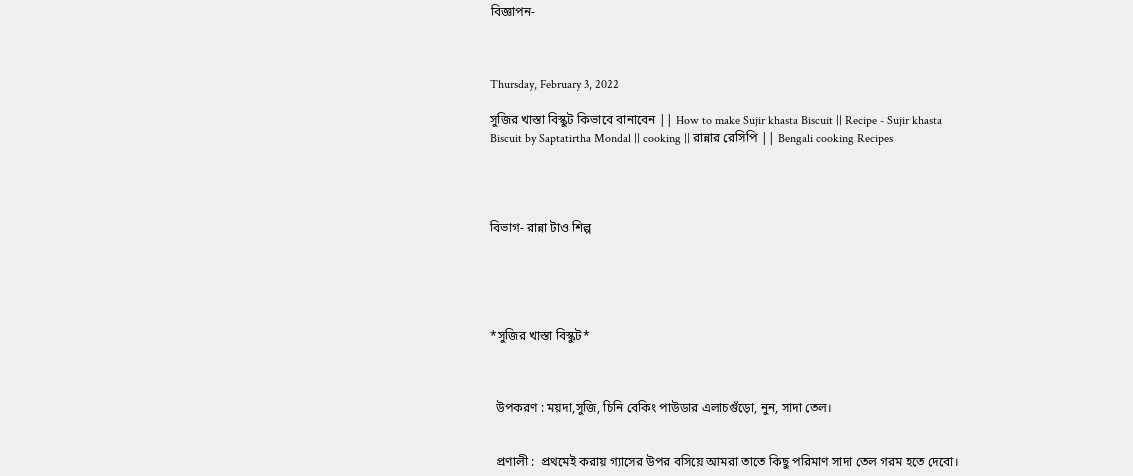বিজ্ঞাপন-



Thursday, February 3, 2022

সুজির খাস্তা বিস্কুট কিভাবে বানাবেন || How to make Sujir khasta Biscuit || Recipe - Sujir khasta Biscuit by Saptatirtha Mondal || cooking || রান্নার রেসিপি || Bengali cooking Recipes




বিভাগ- রান্না টাও শিল্প





*সুজির খাস্তা বিস্কুট*



  উপকরণ : ময়দা,সুজি, চিনি বেকিং পাউডার এলাচগুঁড়ো, নুন, সাদা তেল।


  প্রণালী :  প্রথমেই করায় গ্যাসের উপর বসিয়ে আমরা তাতে কিছু পরিমাণ সাদা তেল গরম হতে দেবো।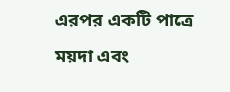এরপর একটি পাত্রে ময়দা এবং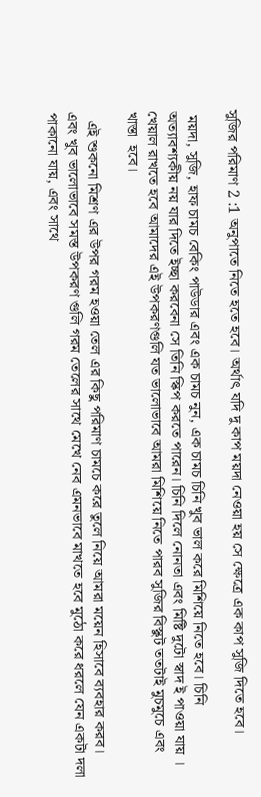সুজির পরিমাণ 2 :1 অনুপাতে নিতে হতে হবে। অর্থাৎ যদি দু কাপ ময়দা নেওয়া হয় সে ক্ষেত্রে এক কাপ সুজি দিতে হবে।

 ময়দা, সুজি, হাফ চামচ বেকিং পাউডার এবং এক চামচ নুন, এক চামচ চিনি খুব ভাল করে মিশিয়ে নিতে হবে। চিনি অত্যাবশ্যকীয় নয় যার দিতে ইচ্ছা করবেনা সে তিনি স্কিপ করতে পারেন। চিনি দিলে নোনতা এবং মিষ্টি দুটো স্বাদ ই পাওয়া যায় । খেয়াল রাখতে হবে আমাদের এই উপকরণগুলি যত ভালোভাবে আমরা মিশিয়ে নিতে পারব সুজির বিস্কুট ততটাই মুচমুচে এবং খাস্তা  হবে।

  এই শুকনো মিশ্রণ এর উপর গরম হওয়া তেল এর কিছু পরিমাণ চামচে করে তুলে নিয়ে আমরা ময়েন হিসাবে ব্যবহার করব। এবং খুব ভালোভাবে সমস্ত উপকরণ গুলি গরম তেলের সাথে মেখে নেব এমনভাবে মাখতে হবে মুঠো করে ধরলে যেন একটা দলা পাকানো যায়, এবং সাথে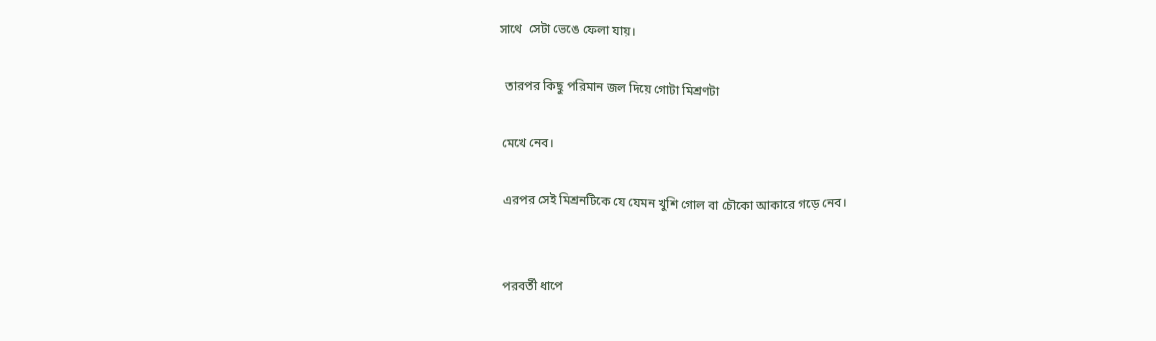সাথে  সেটা ভেঙে ফেলা যায়।

  তারপর কিছু পরিমান জল দিয়ে গোটা মিশ্রণটা

 মেখে নেব।

 এরপর সেই মিশ্রনটিকে যে যেমন খুশি গোল বা চৌকো আকারে গড়ে নেব।


 পরবর্তী ধাপে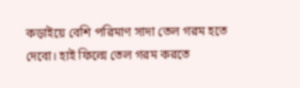কড়াইয়ে বেশি পরিমাণ সাদা তেল গরম হতে দেবো। হাই ফিল্মে তেল গরম করতে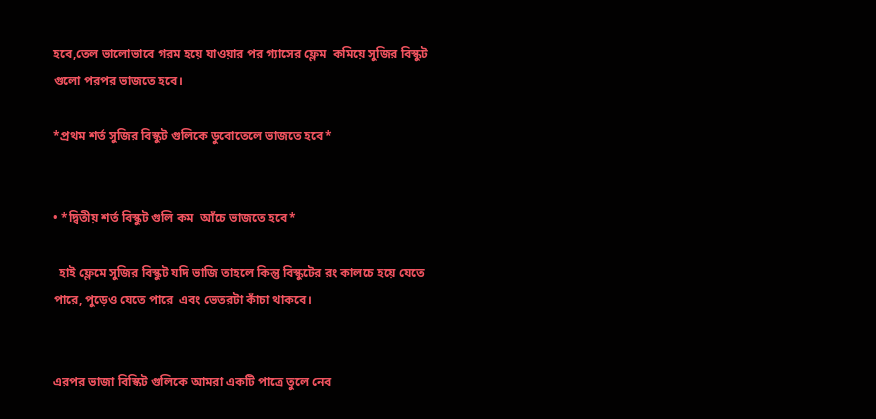হবে,তেল ভালোভাবে গরম হয়ে যাওয়ার পর গ্যাসের ফ্লেম  কমিয়ে সুজির বিস্কুট গুলো পরপর ভাজতে হবে।

*প্রথম শর্ত সুজির বিস্কুট গুলিকে ডুবোতেলে ভাজতে হবে*


• *দ্বিতীয় শর্ত বিস্কুট গুলি কম  আঁচে ভাজতে হবে*

  হাই ফ্লেমে সুজির বিস্কুট যদি ভাজি তাহলে কিন্তু বিস্কুটের রং কালচে হয়ে যেতে পারে, পুড়েও যেতে পারে  এবং ভেতরটা কাঁচা থাকবে।


এরপর ভাজা বিস্কিট গুলিকে আমরা একটি পাত্রে তুলে নেব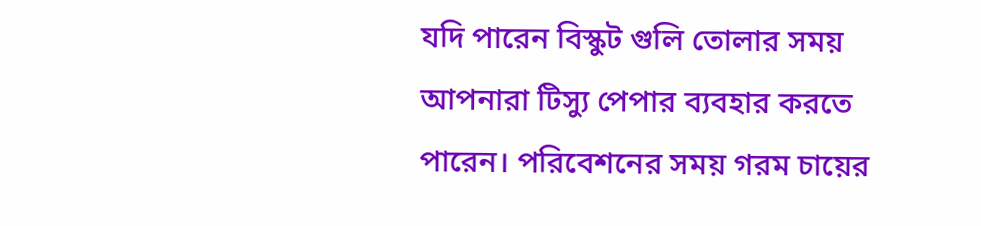যদি পারেন বিস্কুট গুলি তোলার সময় আপনারা টিস্যু পেপার ব্যবহার করতে পারেন। পরিবেশনের সময় গরম চায়ের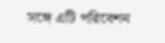সঙ্গে এটি পরিবেশন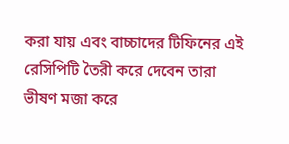করা যায় এবং বাচ্চাদের টিফিনের এই রেসিপিটি তৈরী করে দেবেন তারা ভীষণ মজা করে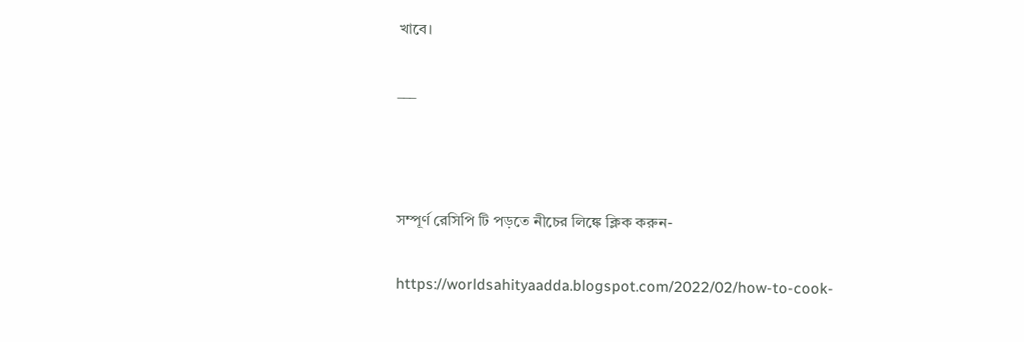খাবে।

___



সম্পূর্ণ রেসিপি টি পড়তে নীচের লিঙ্কে ক্লিক করুন-

https://worldsahityaadda.blogspot.com/2022/02/how-to-cook-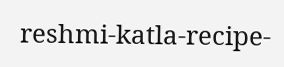reshmi-katla-recipe-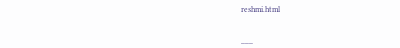reshmi.html


___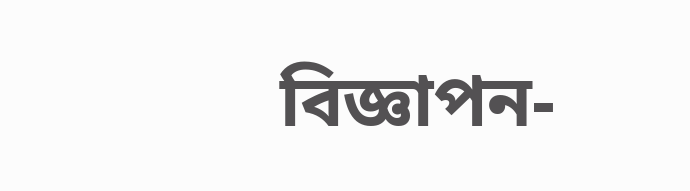বিজ্ঞাপন-